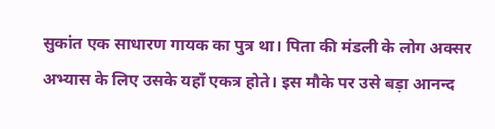सुकांत एक साधारण गायक का पुत्र था। पिता की मंडली के लोग अक्सर अभ्यास के लिए उसके यहाँ एकत्र होते। इस मौके पर उसे बड़ा आनन्द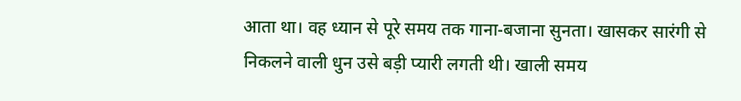आता था। वह ध्यान से पूरे समय तक गाना-बजाना सुनता। खासकर सारंगी से निकलने वाली धुन उसे बड़ी प्यारी लगती थी। खाली समय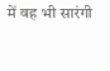में वह भी सारंगी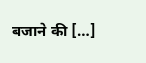बजाने की […]